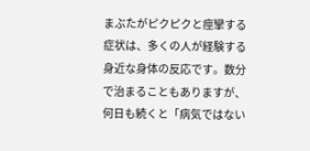まぶたがピクピクと痙攣する症状は、多くの人が経験する身近な身体の反応です。数分で治まることもありますが、何日も続くと「病気ではない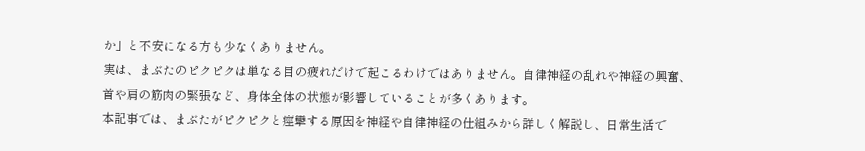か」と不安になる方も少なくありません。
実は、まぶたのピクピクは単なる目の疲れだけで起こるわけではありません。自律神経の乱れや神経の興奮、首や肩の筋肉の緊張など、身体全体の状態が影響していることが多くあります。
本記事では、まぶたがピクピクと痙攣する原因を神経や自律神経の仕組みから詳しく解説し、日常生活で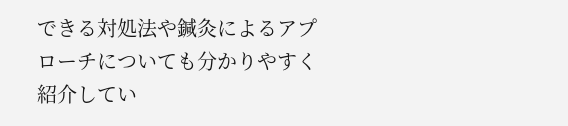できる対処法や鍼灸によるアプローチについても分かりやすく紹介してい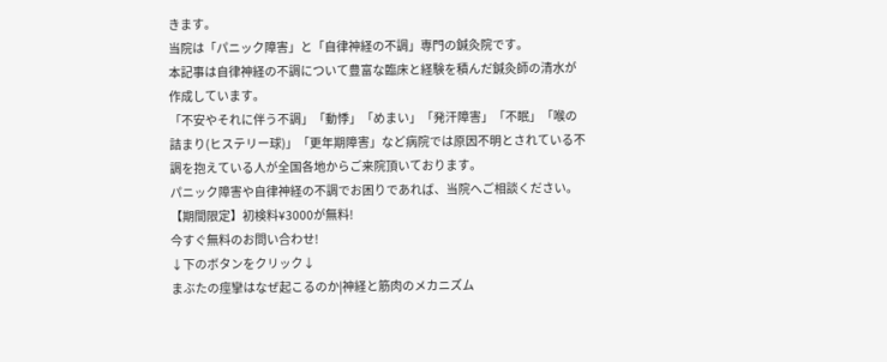きます。
当院は「パニック障害」と「自律神経の不調」専門の鍼灸院です。
本記事は自律神経の不調について豊富な臨床と経験を積んだ鍼灸師の清水が作成しています。
「不安やそれに伴う不調」「動悸」「めまい」「発汗障害」「不眠」「喉の詰まり(ヒステリー球)」「更年期障害」など病院では原因不明とされている不調を抱えている人が全国各地からご来院頂いております。
パニック障害や自律神経の不調でお困りであれば、当院へご相談ください。
【期間限定】初検料¥3000が無料!
今すぐ無料のお問い合わせ!
↓下のボタンをクリック↓
まぶたの痙攣はなぜ起こるのか|神経と筋肉のメカニズム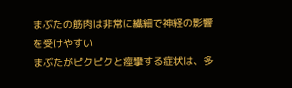まぶたの筋肉は非常に繊細で神経の影響を受けやすい
まぶたがピクピクと痙攣する症状は、多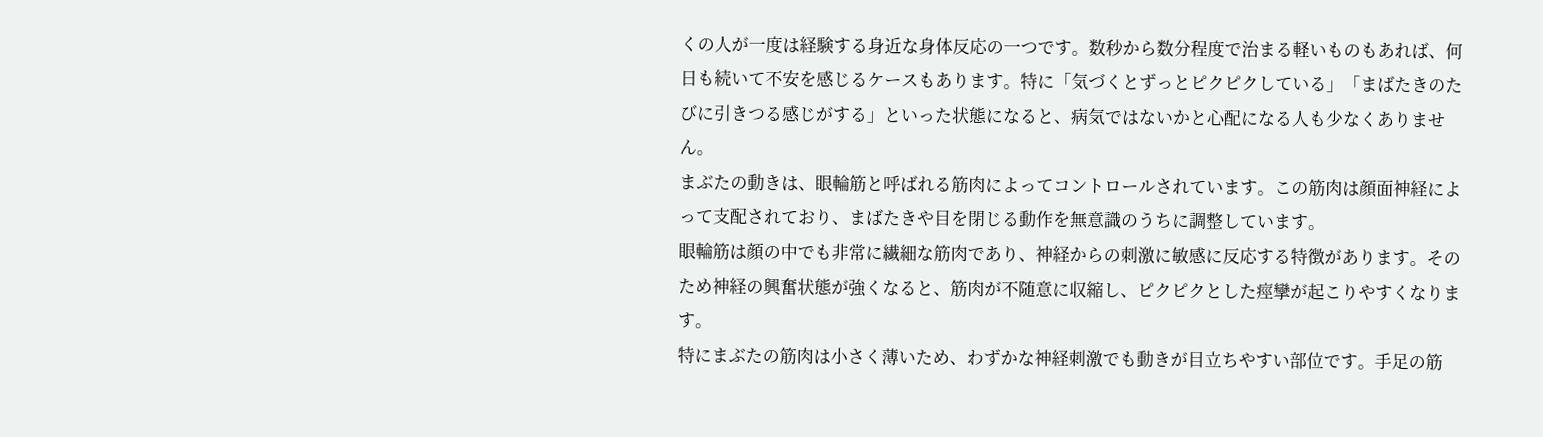くの人が一度は経験する身近な身体反応の一つです。数秒から数分程度で治まる軽いものもあれば、何日も続いて不安を感じるケースもあります。特に「気づくとずっとピクピクしている」「まばたきのたびに引きつる感じがする」といった状態になると、病気ではないかと心配になる人も少なくありません。
まぶたの動きは、眼輪筋と呼ばれる筋肉によってコントロールされています。この筋肉は顔面神経によって支配されており、まばたきや目を閉じる動作を無意識のうちに調整しています。
眼輪筋は顔の中でも非常に繊細な筋肉であり、神経からの刺激に敏感に反応する特徴があります。そのため神経の興奮状態が強くなると、筋肉が不随意に収縮し、ピクピクとした痙攣が起こりやすくなります。
特にまぶたの筋肉は小さく薄いため、わずかな神経刺激でも動きが目立ちやすい部位です。手足の筋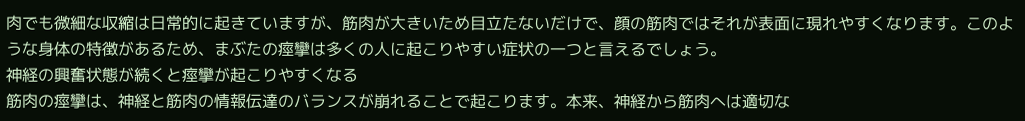肉でも微細な収縮は日常的に起きていますが、筋肉が大きいため目立たないだけで、顔の筋肉ではそれが表面に現れやすくなります。このような身体の特徴があるため、まぶたの痙攣は多くの人に起こりやすい症状の一つと言えるでしょう。
神経の興奮状態が続くと痙攣が起こりやすくなる
筋肉の痙攣は、神経と筋肉の情報伝達のバランスが崩れることで起こります。本来、神経から筋肉へは適切な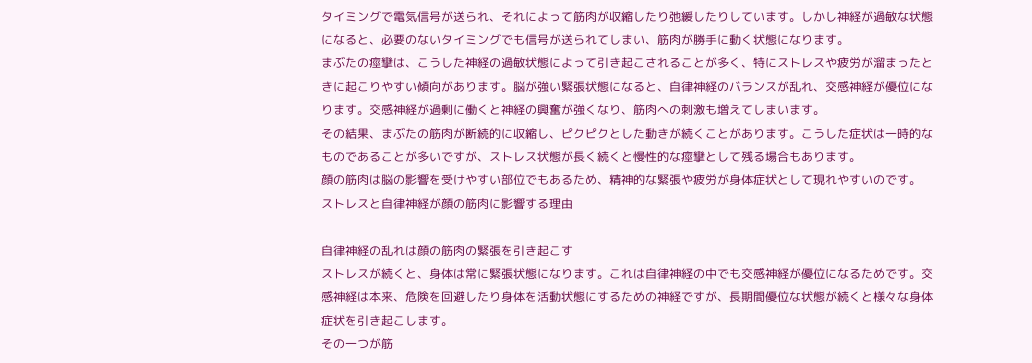タイミングで電気信号が送られ、それによって筋肉が収縮したり弛緩したりしています。しかし神経が過敏な状態になると、必要のないタイミングでも信号が送られてしまい、筋肉が勝手に動く状態になります。
まぶたの痙攣は、こうした神経の過敏状態によって引き起こされることが多く、特にストレスや疲労が溜まったときに起こりやすい傾向があります。脳が強い緊張状態になると、自律神経のバランスが乱れ、交感神経が優位になります。交感神経が過剰に働くと神経の興奮が強くなり、筋肉への刺激も増えてしまいます。
その結果、まぶたの筋肉が断続的に収縮し、ピクピクとした動きが続くことがあります。こうした症状は一時的なものであることが多いですが、ストレス状態が長く続くと慢性的な痙攣として残る場合もあります。
顔の筋肉は脳の影響を受けやすい部位でもあるため、精神的な緊張や疲労が身体症状として現れやすいのです。
ストレスと自律神経が顔の筋肉に影響する理由

自律神経の乱れは顔の筋肉の緊張を引き起こす
ストレスが続くと、身体は常に緊張状態になります。これは自律神経の中でも交感神経が優位になるためです。交感神経は本来、危険を回避したり身体を活動状態にするための神経ですが、長期間優位な状態が続くと様々な身体症状を引き起こします。
その一つが筋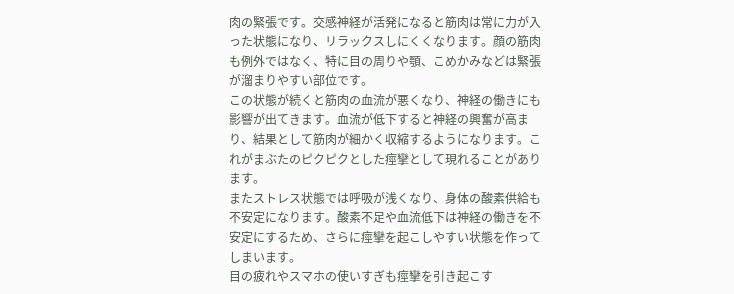肉の緊張です。交感神経が活発になると筋肉は常に力が入った状態になり、リラックスしにくくなります。顔の筋肉も例外ではなく、特に目の周りや顎、こめかみなどは緊張が溜まりやすい部位です。
この状態が続くと筋肉の血流が悪くなり、神経の働きにも影響が出てきます。血流が低下すると神経の興奮が高まり、結果として筋肉が細かく収縮するようになります。これがまぶたのピクピクとした痙攣として現れることがあります。
またストレス状態では呼吸が浅くなり、身体の酸素供給も不安定になります。酸素不足や血流低下は神経の働きを不安定にするため、さらに痙攣を起こしやすい状態を作ってしまいます。
目の疲れやスマホの使いすぎも痙攣を引き起こす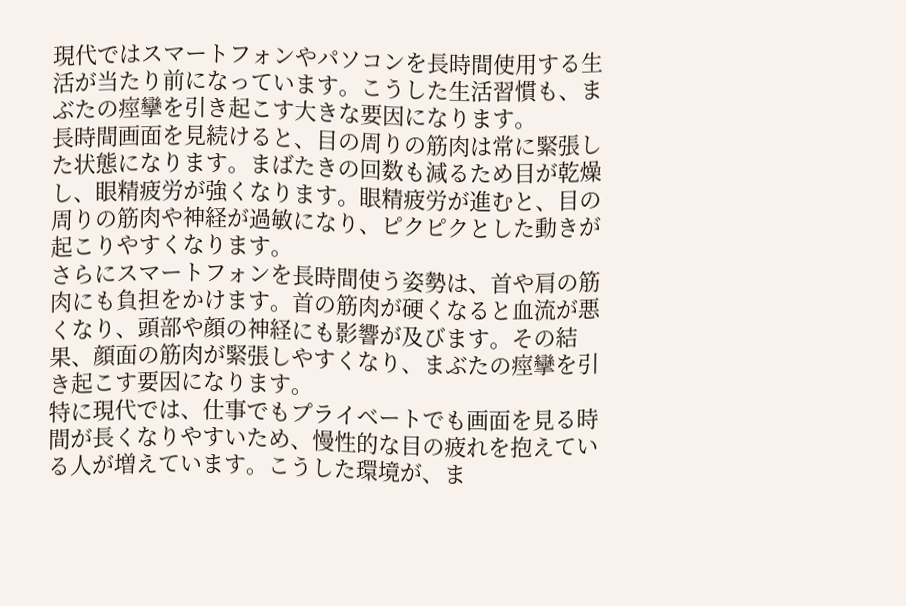現代ではスマートフォンやパソコンを長時間使用する生活が当たり前になっています。こうした生活習慣も、まぶたの痙攣を引き起こす大きな要因になります。
長時間画面を見続けると、目の周りの筋肉は常に緊張した状態になります。まばたきの回数も減るため目が乾燥し、眼精疲労が強くなります。眼精疲労が進むと、目の周りの筋肉や神経が過敏になり、ピクピクとした動きが起こりやすくなります。
さらにスマートフォンを長時間使う姿勢は、首や肩の筋肉にも負担をかけます。首の筋肉が硬くなると血流が悪くなり、頭部や顔の神経にも影響が及びます。その結果、顔面の筋肉が緊張しやすくなり、まぶたの痙攣を引き起こす要因になります。
特に現代では、仕事でもプライベートでも画面を見る時間が長くなりやすいため、慢性的な目の疲れを抱えている人が増えています。こうした環境が、ま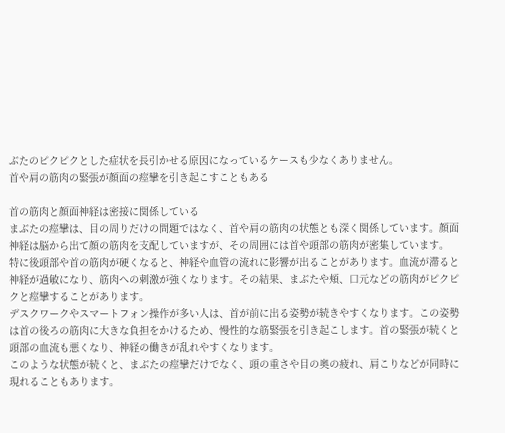ぶたのピクピクとした症状を長引かせる原因になっているケースも少なくありません。
首や肩の筋肉の緊張が顔面の痙攣を引き起こすこともある

首の筋肉と顔面神経は密接に関係している
まぶたの痙攣は、目の周りだけの問題ではなく、首や肩の筋肉の状態とも深く関係しています。顔面神経は脳から出て顔の筋肉を支配していますが、その周囲には首や頭部の筋肉が密集しています。
特に後頭部や首の筋肉が硬くなると、神経や血管の流れに影響が出ることがあります。血流が滞ると神経が過敏になり、筋肉への刺激が強くなります。その結果、まぶたや頬、口元などの筋肉がピクピクと痙攣することがあります。
デスクワークやスマートフォン操作が多い人は、首が前に出る姿勢が続きやすくなります。この姿勢は首の後ろの筋肉に大きな負担をかけるため、慢性的な筋緊張を引き起こします。首の緊張が続くと頭部の血流も悪くなり、神経の働きが乱れやすくなります。
このような状態が続くと、まぶたの痙攣だけでなく、頭の重さや目の奥の疲れ、肩こりなどが同時に現れることもあります。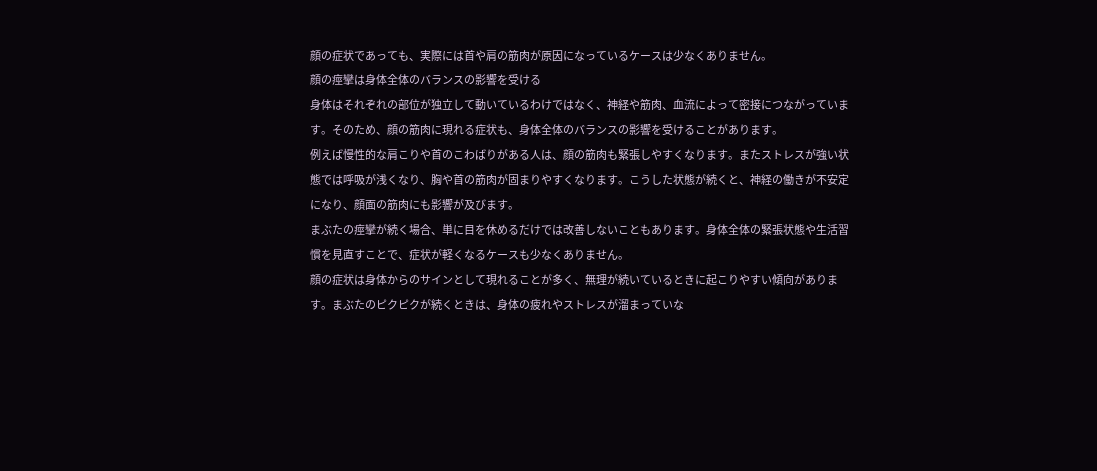顔の症状であっても、実際には首や肩の筋肉が原因になっているケースは少なくありません。
顔の痙攣は身体全体のバランスの影響を受ける
身体はそれぞれの部位が独立して動いているわけではなく、神経や筋肉、血流によって密接につながっています。そのため、顔の筋肉に現れる症状も、身体全体のバランスの影響を受けることがあります。
例えば慢性的な肩こりや首のこわばりがある人は、顔の筋肉も緊張しやすくなります。またストレスが強い状態では呼吸が浅くなり、胸や首の筋肉が固まりやすくなります。こうした状態が続くと、神経の働きが不安定になり、顔面の筋肉にも影響が及びます。
まぶたの痙攣が続く場合、単に目を休めるだけでは改善しないこともあります。身体全体の緊張状態や生活習慣を見直すことで、症状が軽くなるケースも少なくありません。
顔の症状は身体からのサインとして現れることが多く、無理が続いているときに起こりやすい傾向があります。まぶたのピクピクが続くときは、身体の疲れやストレスが溜まっていな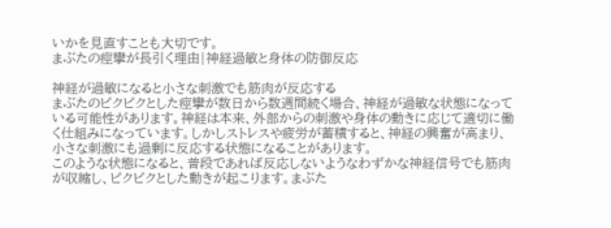いかを見直すことも大切です。
まぶたの痙攣が長引く理由|神経過敏と身体の防御反応

神経が過敏になると小さな刺激でも筋肉が反応する
まぶたのピクピクとした痙攣が数日から数週間続く場合、神経が過敏な状態になっている可能性があります。神経は本来、外部からの刺激や身体の動きに応じて適切に働く仕組みになっています。しかしストレスや疲労が蓄積すると、神経の興奮が高まり、小さな刺激にも過剰に反応する状態になることがあります。
このような状態になると、普段であれば反応しないようなわずかな神経信号でも筋肉が収縮し、ピクピクとした動きが起こります。まぶた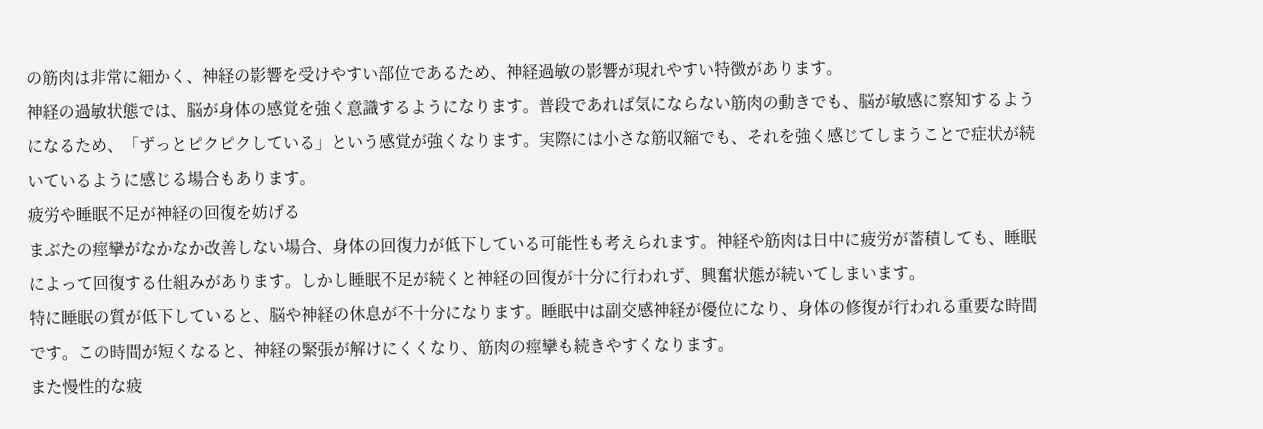の筋肉は非常に細かく、神経の影響を受けやすい部位であるため、神経過敏の影響が現れやすい特徴があります。
神経の過敏状態では、脳が身体の感覚を強く意識するようになります。普段であれば気にならない筋肉の動きでも、脳が敏感に察知するようになるため、「ずっとピクピクしている」という感覚が強くなります。実際には小さな筋収縮でも、それを強く感じてしまうことで症状が続いているように感じる場合もあります。
疲労や睡眠不足が神経の回復を妨げる
まぶたの痙攣がなかなか改善しない場合、身体の回復力が低下している可能性も考えられます。神経や筋肉は日中に疲労が蓄積しても、睡眠によって回復する仕組みがあります。しかし睡眠不足が続くと神経の回復が十分に行われず、興奮状態が続いてしまいます。
特に睡眠の質が低下していると、脳や神経の休息が不十分になります。睡眠中は副交感神経が優位になり、身体の修復が行われる重要な時間です。この時間が短くなると、神経の緊張が解けにくくなり、筋肉の痙攣も続きやすくなります。
また慢性的な疲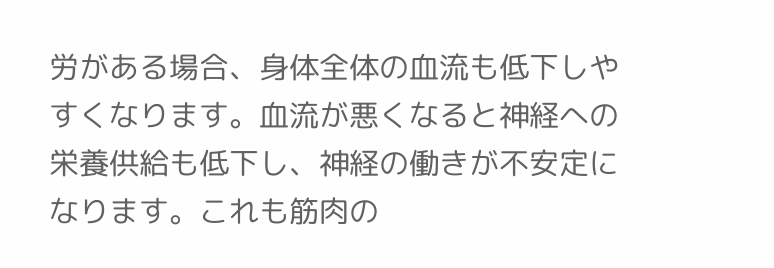労がある場合、身体全体の血流も低下しやすくなります。血流が悪くなると神経への栄養供給も低下し、神経の働きが不安定になります。これも筋肉の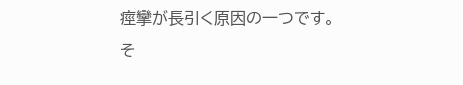痙攣が長引く原因の一つです。
そ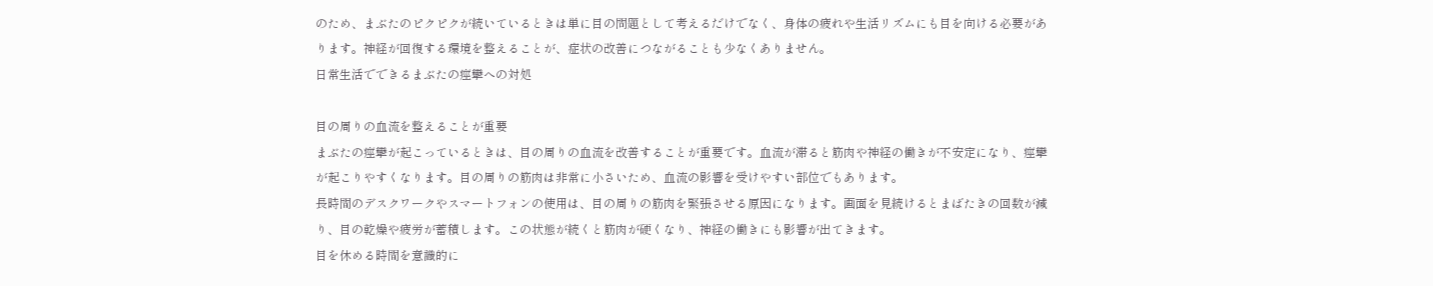のため、まぶたのピクピクが続いているときは単に目の問題として考えるだけでなく、身体の疲れや生活リズムにも目を向ける必要があります。神経が回復する環境を整えることが、症状の改善につながることも少なくありません。
日常生活でできるまぶたの痙攣への対処

目の周りの血流を整えることが重要
まぶたの痙攣が起こっているときは、目の周りの血流を改善することが重要です。血流が滞ると筋肉や神経の働きが不安定になり、痙攣が起こりやすくなります。目の周りの筋肉は非常に小さいため、血流の影響を受けやすい部位でもあります。
長時間のデスクワークやスマートフォンの使用は、目の周りの筋肉を緊張させる原因になります。画面を見続けるとまばたきの回数が減り、目の乾燥や疲労が蓄積します。この状態が続くと筋肉が硬くなり、神経の働きにも影響が出てきます。
目を休める時間を意識的に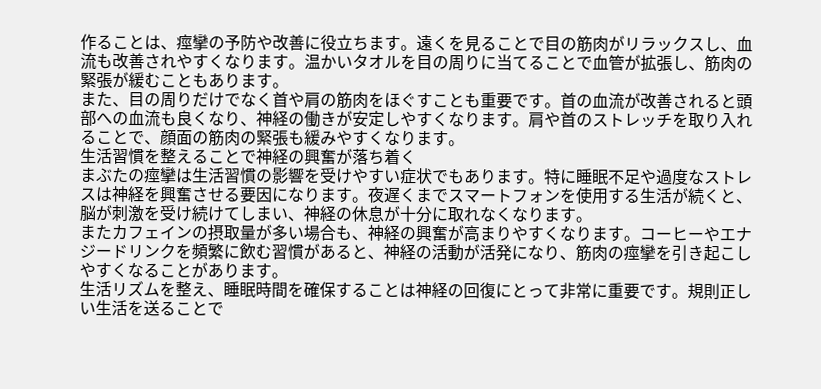作ることは、痙攣の予防や改善に役立ちます。遠くを見ることで目の筋肉がリラックスし、血流も改善されやすくなります。温かいタオルを目の周りに当てることで血管が拡張し、筋肉の緊張が緩むこともあります。
また、目の周りだけでなく首や肩の筋肉をほぐすことも重要です。首の血流が改善されると頭部への血流も良くなり、神経の働きが安定しやすくなります。肩や首のストレッチを取り入れることで、顔面の筋肉の緊張も緩みやすくなります。
生活習慣を整えることで神経の興奮が落ち着く
まぶたの痙攣は生活習慣の影響を受けやすい症状でもあります。特に睡眠不足や過度なストレスは神経を興奮させる要因になります。夜遅くまでスマートフォンを使用する生活が続くと、脳が刺激を受け続けてしまい、神経の休息が十分に取れなくなります。
またカフェインの摂取量が多い場合も、神経の興奮が高まりやすくなります。コーヒーやエナジードリンクを頻繁に飲む習慣があると、神経の活動が活発になり、筋肉の痙攣を引き起こしやすくなることがあります。
生活リズムを整え、睡眠時間を確保することは神経の回復にとって非常に重要です。規則正しい生活を送ることで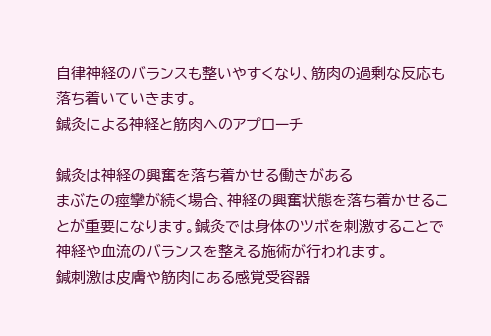自律神経のバランスも整いやすくなり、筋肉の過剰な反応も落ち着いていきます。
鍼灸による神経と筋肉へのアプローチ

鍼灸は神経の興奮を落ち着かせる働きがある
まぶたの痙攣が続く場合、神経の興奮状態を落ち着かせることが重要になります。鍼灸では身体のツボを刺激することで神経や血流のバランスを整える施術が行われます。
鍼刺激は皮膚や筋肉にある感覚受容器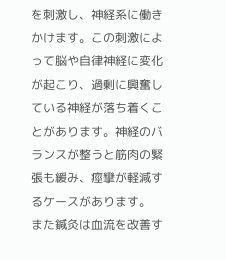を刺激し、神経系に働きかけます。この刺激によって脳や自律神経に変化が起こり、過剰に興奮している神経が落ち着くことがあります。神経のバランスが整うと筋肉の緊張も緩み、痙攣が軽減するケースがあります。
また鍼灸は血流を改善す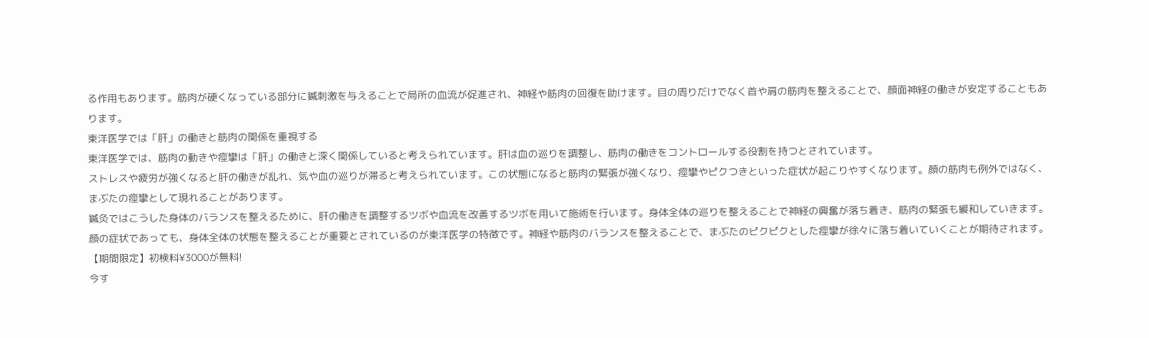る作用もあります。筋肉が硬くなっている部分に鍼刺激を与えることで局所の血流が促進され、神経や筋肉の回復を助けます。目の周りだけでなく首や肩の筋肉を整えることで、顔面神経の働きが安定することもあります。
東洋医学では「肝」の働きと筋肉の関係を重視する
東洋医学では、筋肉の動きや痙攣は「肝」の働きと深く関係していると考えられています。肝は血の巡りを調整し、筋肉の働きをコントロールする役割を持つとされています。
ストレスや疲労が強くなると肝の働きが乱れ、気や血の巡りが滞ると考えられています。この状態になると筋肉の緊張が強くなり、痙攣やピクつきといった症状が起こりやすくなります。顔の筋肉も例外ではなく、まぶたの痙攣として現れることがあります。
鍼灸ではこうした身体のバランスを整えるために、肝の働きを調整するツボや血流を改善するツボを用いて施術を行います。身体全体の巡りを整えることで神経の興奮が落ち着き、筋肉の緊張も緩和していきます。
顔の症状であっても、身体全体の状態を整えることが重要とされているのが東洋医学の特徴です。神経や筋肉のバランスを整えることで、まぶたのピクピクとした痙攣が徐々に落ち着いていくことが期待されます。
【期間限定】初検料¥3000が無料!
今す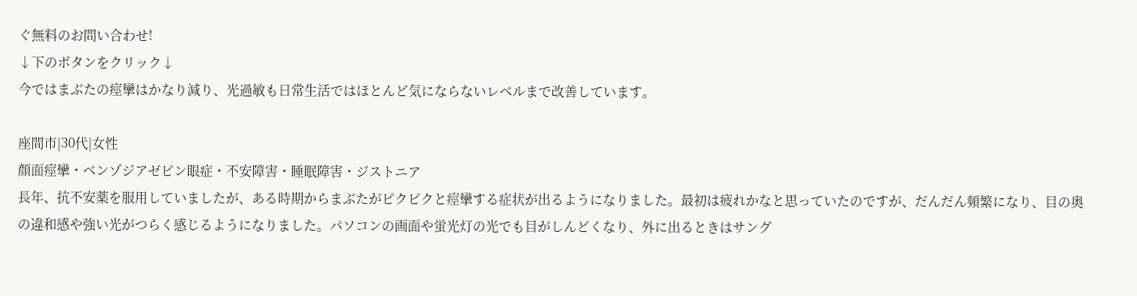ぐ無料のお問い合わせ!
↓下のボタンをクリック↓
今ではまぶたの痙攣はかなり減り、光過敏も日常生活ではほとんど気にならないレベルまで改善しています。

座間市|30代|女性
顔面痙攣・ベンゾジアゼピン眼症・不安障害・睡眠障害・ジストニア
長年、抗不安薬を服用していましたが、ある時期からまぶたがピクピクと痙攣する症状が出るようになりました。最初は疲れかなと思っていたのですが、だんだん頻繁になり、目の奥の違和感や強い光がつらく感じるようになりました。パソコンの画面や蛍光灯の光でも目がしんどくなり、外に出るときはサング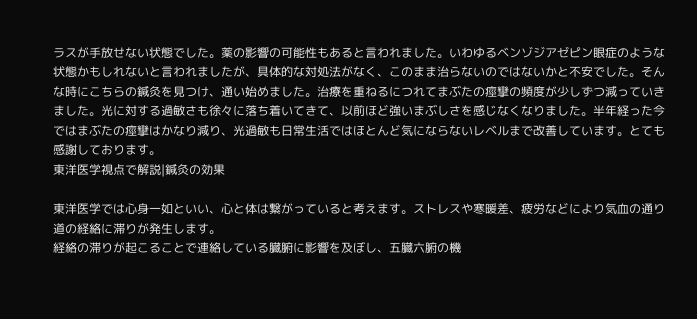ラスが手放せない状態でした。薬の影響の可能性もあると言われました。いわゆるベンゾジアゼピン眼症のような状態かもしれないと言われましたが、具体的な対処法がなく、このまま治らないのではないかと不安でした。そんな時にこちらの鍼灸を見つけ、通い始めました。治療を重ねるにつれてまぶたの痙攣の頻度が少しずつ減っていきました。光に対する過敏さも徐々に落ち着いてきて、以前ほど強いまぶしさを感じなくなりました。半年経った今ではまぶたの痙攣はかなり減り、光過敏も日常生活ではほとんど気にならないレベルまで改善しています。とても感謝しております。
東洋医学視点で解説|鍼灸の効果

東洋医学では心身一如といい、心と体は繋がっていると考えます。ストレスや寒暖差、疲労などにより気血の通り道の経絡に滞りが発生します。
経絡の滞りが起こることで連絡している臓腑に影響を及ぼし、五臓六腑の機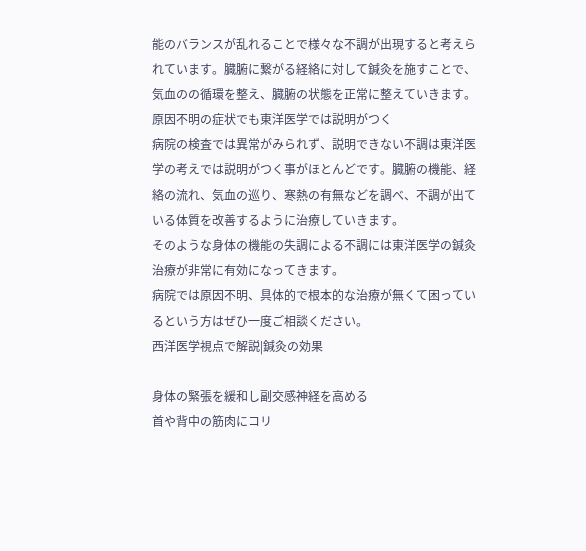能のバランスが乱れることで様々な不調が出現すると考えられています。臓腑に繋がる経絡に対して鍼灸を施すことで、気血のの循環を整え、臓腑の状態を正常に整えていきます。
原因不明の症状でも東洋医学では説明がつく
病院の検査では異常がみられず、説明できない不調は東洋医学の考えでは説明がつく事がほとんどです。臓腑の機能、経絡の流れ、気血の巡り、寒熱の有無などを調べ、不調が出ている体質を改善するように治療していきます。
そのような身体の機能の失調による不調には東洋医学の鍼灸治療が非常に有効になってきます。
病院では原因不明、具体的で根本的な治療が無くて困っているという方はぜひ一度ご相談ください。
西洋医学視点で解説|鍼灸の効果

身体の緊張を緩和し副交感神経を高める
首や背中の筋肉にコリ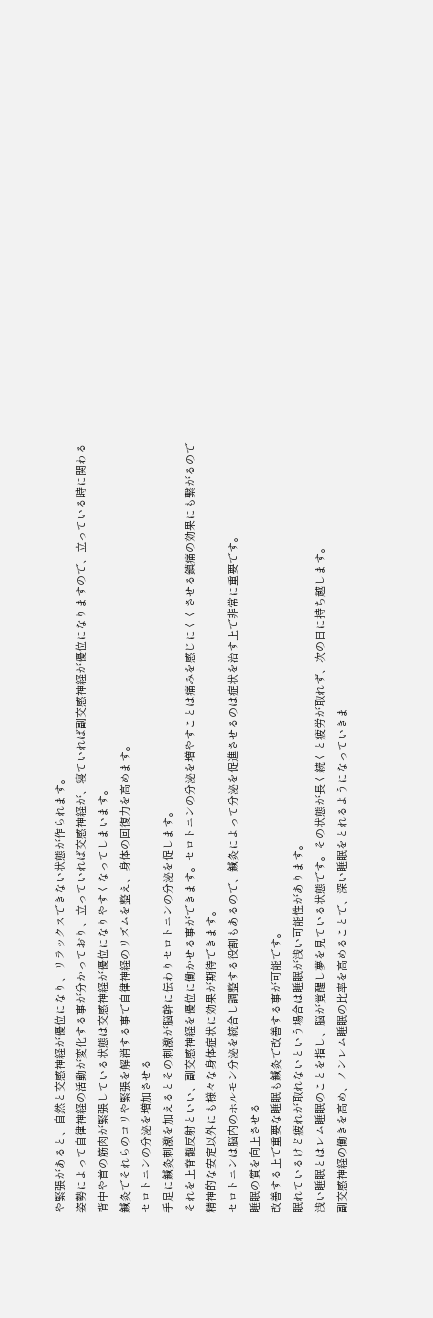や緊張があると、自然と交感神経が優位になり、リラックスできない状態が作られます。
姿勢によって自律神経の活動が変化する事が分かっており、立っていれば交感神経が、寝ていれば副交感神経が優位になりますので、立っている時に関わる背中や首の筋肉が緊張している状態は交感神経が優位になりやすくなってしまいます。
鍼灸でそれらのコリや緊張を解消する事で自律神経のリズムを整え、身体の回復力を高めます。
セロトニンの分泌を増加させる
手足に鍼灸刺激を加えるとその刺激が脳幹に伝わりセロトニンの分泌を促します。
それを上脊髄反射といい、副交感神経を優位に働かせる事ができます。セロトニンの分泌を増やすことは痛みを感じにくくさせる鎮痛の効果にも繋がるので精神的な安定以外にも様々な身体症状に効果が期待できます。
セロトニンは脳内のホルモン分泌を統合し調整する役割もあるので、鍼灸によって分泌を促進させるのは症状を治す上で非常に重要です。
睡眠の質を向上させる
改善する上で重要な睡眠も鍼灸で改善する事が可能です。
眠れているけど疲れが取れないという場合は睡眠が浅い可能性があります。
浅い睡眠とはレム睡眠のことを指し、脳が覚醒し夢を見ている状態です。その状態が長く続くと疲労が取れず、次の日に持ち越します。
副交感神経の働きを高め、ノンレム睡眠の比率を高めることで、深い睡眠をとれるようになっていきま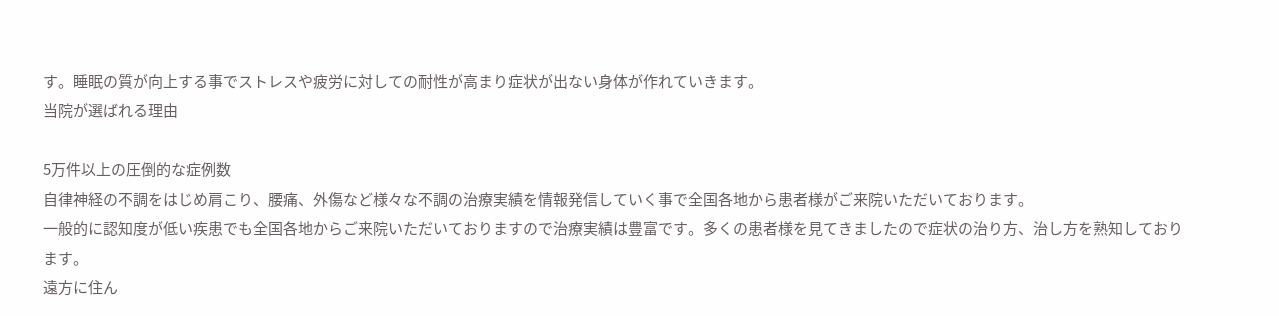す。睡眠の質が向上する事でストレスや疲労に対しての耐性が高まり症状が出ない身体が作れていきます。
当院が選ばれる理由

5万件以上の圧倒的な症例数
自律神経の不調をはじめ肩こり、腰痛、外傷など様々な不調の治療実績を情報発信していく事で全国各地から患者様がご来院いただいております。
一般的に認知度が低い疾患でも全国各地からご来院いただいておりますので治療実績は豊富です。多くの患者様を見てきましたので症状の治り方、治し方を熟知しております。
遠方に住ん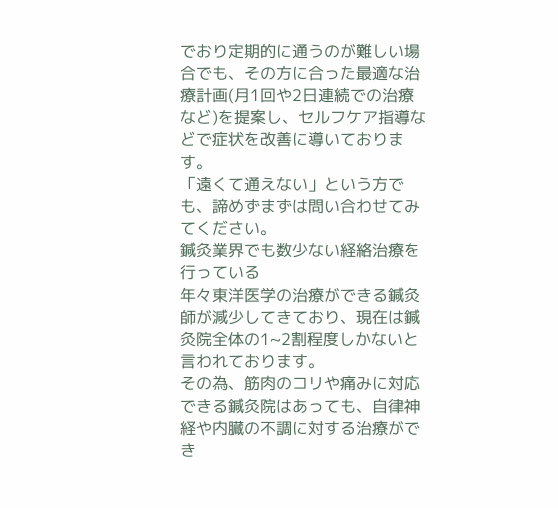でおり定期的に通うのが難しい場合でも、その方に合った最適な治療計画(月1回や2日連続での治療など)を提案し、セルフケア指導などで症状を改善に導いております。
「遠くて通えない」という方でも、諦めずまずは問い合わせてみてください。
鍼灸業界でも数少ない経絡治療を行っている
年々東洋医学の治療ができる鍼灸師が減少してきており、現在は鍼灸院全体の1~2割程度しかないと言われております。
その為、筋肉のコリや痛みに対応できる鍼灸院はあっても、自律神経や内臓の不調に対する治療ができ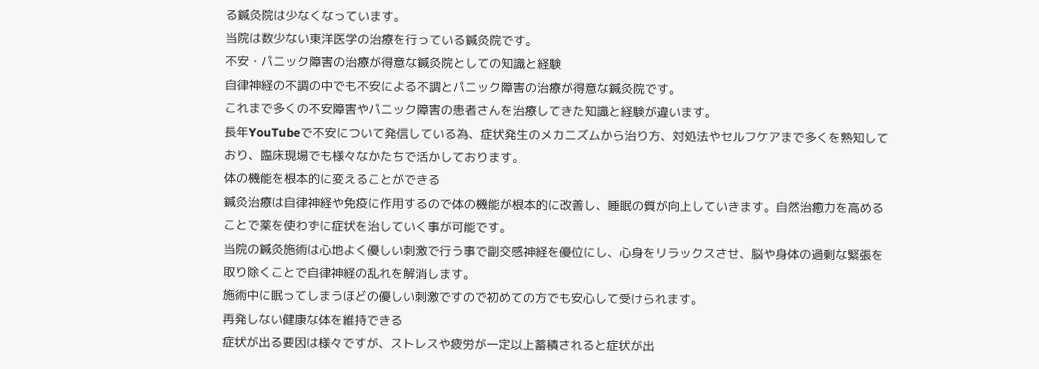る鍼灸院は少なくなっています。
当院は数少ない東洋医学の治療を行っている鍼灸院です。
不安・パニック障害の治療が得意な鍼灸院としての知識と経験
自律神経の不調の中でも不安による不調とパニック障害の治療が得意な鍼灸院です。
これまで多くの不安障害やパニック障害の患者さんを治療してきた知識と経験が違います。
長年YouTubeで不安について発信している為、症状発生のメカニズムから治り方、対処法やセルフケアまで多くを熟知しており、臨床現場でも様々なかたちで活かしております。
体の機能を根本的に変えることができる
鍼灸治療は自律神経や免疫に作用するので体の機能が根本的に改善し、睡眠の質が向上していきます。自然治癒力を高めることで薬を使わずに症状を治していく事が可能です。
当院の鍼灸施術は心地よく優しい刺激で行う事で副交感神経を優位にし、心身をリラックスさせ、脳や身体の過剰な緊張を取り除くことで自律神経の乱れを解消します。
施術中に眠ってしまうほどの優しい刺激ですので初めての方でも安心して受けられます。
再発しない健康な体を維持できる
症状が出る要因は様々ですが、ストレスや疲労が一定以上蓄積されると症状が出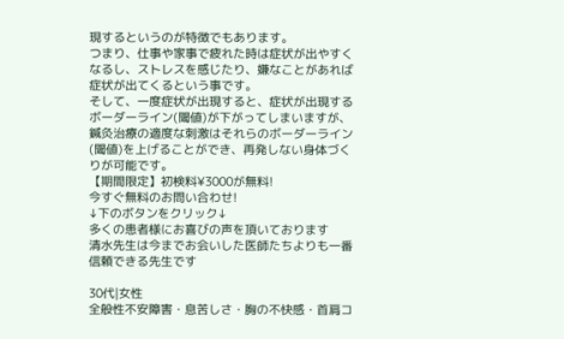現するというのが特徴でもあります。
つまり、仕事や家事で疲れた時は症状が出やすくなるし、ストレスを感じたり、嫌なことがあれば症状が出てくるという事です。
そして、一度症状が出現すると、症状が出現するボーダーライン(閾値)が下がってしまいますが、鍼灸治療の適度な刺激はそれらのボーダーライン(閾値)を上げることができ、再発しない身体づくりが可能です。
【期間限定】初検料¥3000が無料!
今すぐ無料のお問い合わせ!
↓下のボタンをクリック↓
多くの患者様にお喜びの声を頂いております
清水先生は今までお会いした医師たちよりも一番信頼できる先生です

30代|女性
全般性不安障害・息苦しさ・胸の不快感・首肩コ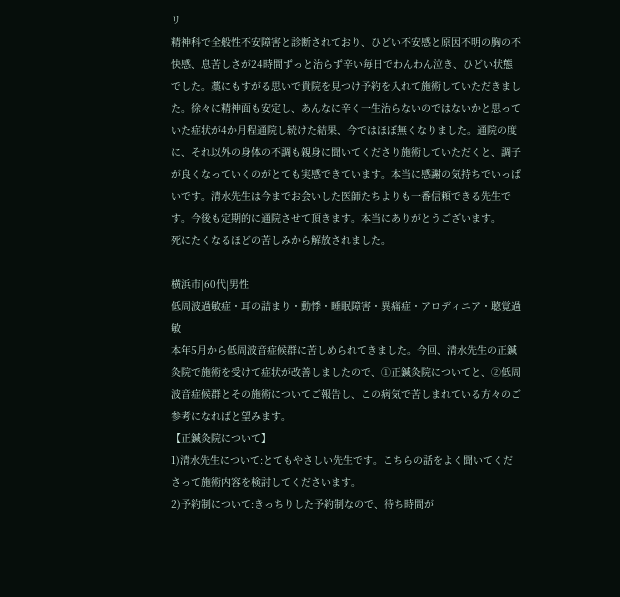リ
精神科で全般性不安障害と診断されており、ひどい不安感と原因不明の胸の不快感、息苦しさが24時間ずっと治らず辛い毎日でわんわん泣き、ひどい状態でした。藁にもすがる思いで貴院を見つけ予約を入れて施術していただきました。徐々に精神面も安定し、あんなに辛く一生治らないのではないかと思っていた症状が4か月程通院し続けた結果、今ではほぼ無くなりました。通院の度に、それ以外の身体の不調も親身に聞いてくださり施術していただくと、調子が良くなっていくのがとても実感できています。本当に感謝の気持ちでいっぱいです。清水先生は今までお会いした医師たちよりも一番信頼できる先生です。今後も定期的に通院させて頂きます。本当にありがとうございます。
死にたくなるほどの苦しみから解放されました。

横浜市|60代|男性
低周波過敏症・耳の詰まり・動悸・睡眠障害・異痛症・アロディニア・聴覚過敏
本年5月から低周波音症候群に苦しめられてきました。今回、清水先生の正鍼灸院で施術を受けて症状が改善しましたので、①正鍼灸院についてと、②低周波音症候群とその施術についてご報告し、この病気で苦しまれている方々のご参考になればと望みます。
【正鍼灸院について】
1)清水先生について:とてもやさしい先生です。こちらの話をよく聞いてくださって施術内容を検討してくださいます。
2)予約制について:きっちりした予約制なので、待ち時間が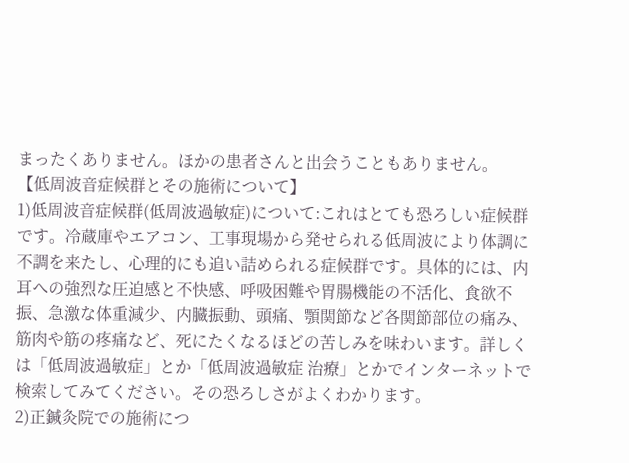まったくありません。ほかの患者さんと出会うこともありません。
【低周波音症候群とその施術について】
1)低周波音症候群(低周波過敏症)について:これはとても恐ろしい症候群です。冷蔵庫やエアコン、工事現場から発せられる低周波により体調に不調を来たし、心理的にも追い詰められる症候群です。具体的には、内耳への強烈な圧迫感と不快感、呼吸困難や胃腸機能の不活化、食欲不振、急激な体重減少、内臓振動、頭痛、顎関節など各関節部位の痛み、筋肉や筋の疼痛など、死にたくなるほどの苦しみを味わいます。詳しくは「低周波過敏症」とか「低周波過敏症 治療」とかでインターネットで検索してみてください。その恐ろしさがよくわかります。
2)正鍼灸院での施術につ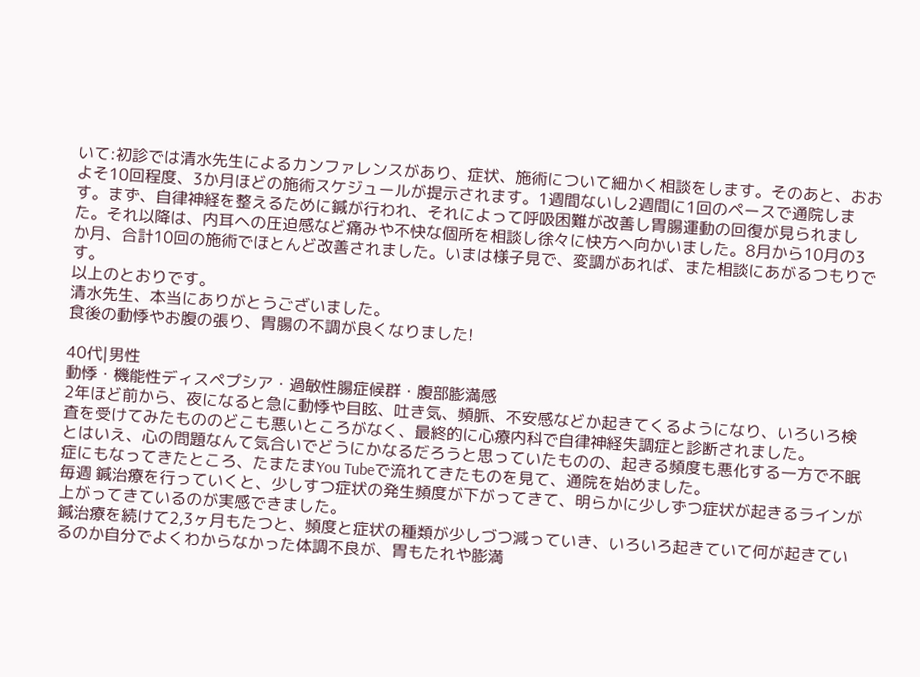いて:初診では清水先生によるカンファレンスがあり、症状、施術について細かく相談をします。そのあと、おおよそ10回程度、3か月ほどの施術スケジュールが提示されます。1週間ないし2週間に1回のペースで通院します。まず、自律神経を整えるために鍼が行われ、それによって呼吸困難が改善し胃腸運動の回復が見られました。それ以降は、内耳への圧迫感など痛みや不快な個所を相談し徐々に快方へ向かいました。8月から10月の3か月、合計10回の施術でほとんど改善されました。いまは様子見で、変調があれば、また相談にあがるつもりです。
以上のとおりです。
清水先生、本当にありがとうございました。
食後の動悸やお腹の張り、胃腸の不調が良くなりました!

40代|男性
動悸・機能性ディスペプシア・過敏性腸症候群・腹部膨満感
2年ほど前から、夜になると急に動悸や目眩、吐き気、頻脈、不安感などか起きてくるようになり、いろいろ検査を受けてみたもののどこも悪いところがなく、最終的に心療内科で自律神経失調症と診断されました。
とはいえ、心の問題なんて気合いでどうにかなるだろうと思っていたものの、起きる頻度も悪化する一方で不眠症にもなってきたところ、たまたまYou Tubeで流れてきたものを見て、通院を始めました。
毎週 鍼治療を行っていくと、少しすつ症状の発生頻度が下がってきて、明らかに少しずつ症状が起きるラインが上がってきているのが実感できました。
鍼治療を続けて2,3ヶ月もたつと、頻度と症状の種類が少しづつ減っていき、いろいろ起きていて何が起きているのか自分でよくわからなかった体調不良が、胃もたれや膨満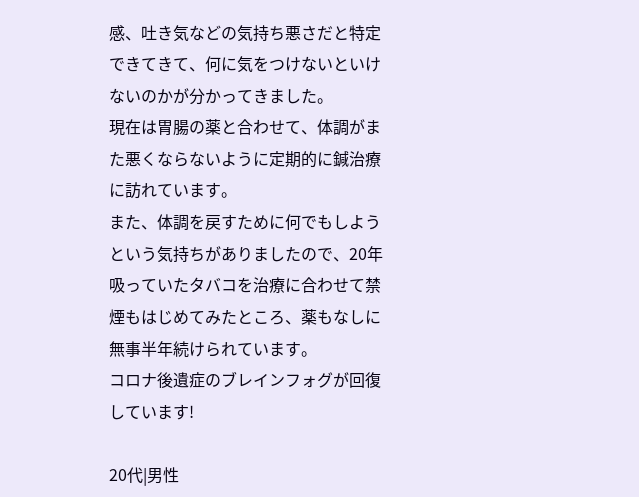感、吐き気などの気持ち悪さだと特定できてきて、何に気をつけないといけないのかが分かってきました。
現在は胃腸の薬と合わせて、体調がまた悪くならないように定期的に鍼治療に訪れています。
また、体調を戻すために何でもしようという気持ちがありましたので、20年吸っていたタバコを治療に合わせて禁煙もはじめてみたところ、薬もなしに無事半年続けられています。
コロナ後遺症のブレインフォグが回復しています!

20代|男性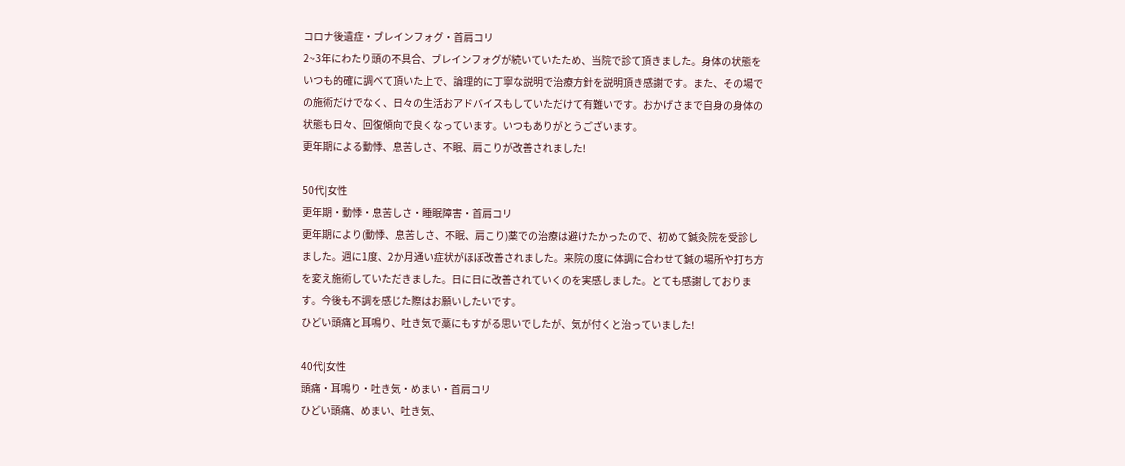コロナ後遺症・ブレインフォグ・首肩コリ
2~3年にわたり頭の不具合、ブレインフォグが続いていたため、当院で診て頂きました。身体の状態をいつも的確に調べて頂いた上で、論理的に丁寧な説明で治療方針を説明頂き感謝です。また、その場での施術だけでなく、日々の生活おアドバイスもしていただけて有難いです。おかげさまで自身の身体の状態も日々、回復傾向で良くなっています。いつもありがとうございます。
更年期による動悸、息苦しさ、不眠、肩こりが改善されました!

50代|女性
更年期・動悸・息苦しさ・睡眠障害・首肩コリ
更年期により(動悸、息苦しさ、不眠、肩こり)薬での治療は避けたかったので、初めて鍼灸院を受診しました。週に1度、2か月通い症状がほぼ改善されました。来院の度に体調に合わせて鍼の場所や打ち方を変え施術していただきました。日に日に改善されていくのを実感しました。とても感謝しております。今後も不調を感じた際はお願いしたいです。
ひどい頭痛と耳鳴り、吐き気で藁にもすがる思いでしたが、気が付くと治っていました!

40代|女性
頭痛・耳鳴り・吐き気・めまい・首肩コリ
ひどい頭痛、めまい、吐き気、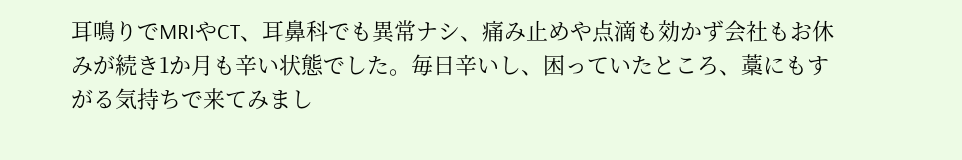耳鳴りでMRIやCT、耳鼻科でも異常ナシ、痛み止めや点滴も効かず会社もお休みが続き1か月も辛い状態でした。毎日辛いし、困っていたところ、藁にもすがる気持ちで来てみまし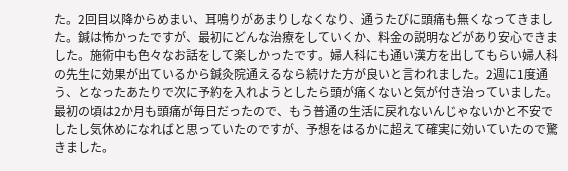た。2回目以降からめまい、耳鳴りがあまりしなくなり、通うたびに頭痛も無くなってきました。鍼は怖かったですが、最初にどんな治療をしていくか、料金の説明などがあり安心できました。施術中も色々なお話をして楽しかったです。婦人科にも通い漢方を出してもらい婦人科の先生に効果が出ているから鍼灸院通えるなら続けた方が良いと言われました。2週に1度通う、となったあたりで次に予約を入れようとしたら頭が痛くないと気が付き治っていました。最初の頃は2か月も頭痛が毎日だったので、もう普通の生活に戻れないんじゃないかと不安でしたし気休めになればと思っていたのですが、予想をはるかに超えて確実に効いていたので驚きました。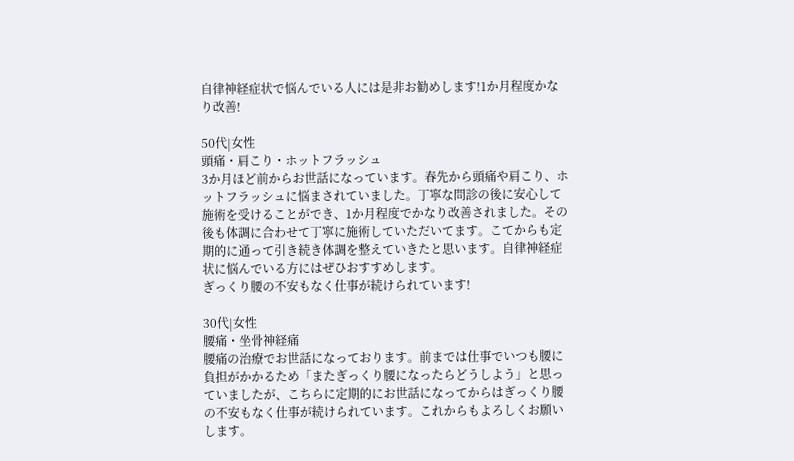自律神経症状で悩んでいる人には是非お勧めします!1か月程度かなり改善!

50代|女性
頭痛・肩こり・ホットフラッシュ
3か月ほど前からお世話になっています。春先から頭痛や肩こり、ホットフラッシュに悩まされていました。丁寧な問診の後に安心して施術を受けることができ、1か月程度でかなり改善されました。その後も体調に合わせて丁寧に施術していただいてます。こてからも定期的に通って引き続き体調を整えていきたと思います。自律神経症状に悩んでいる方にはぜひおすすめします。
ぎっくり腰の不安もなく仕事が続けられています!

30代|女性
腰痛・坐骨神経痛
腰痛の治療でお世話になっております。前までは仕事でいつも腰に負担がかかるため「またぎっくり腰になったらどうしよう」と思っていましたが、こちらに定期的にお世話になってからはぎっくり腰の不安もなく仕事が続けられています。これからもよろしくお願いします。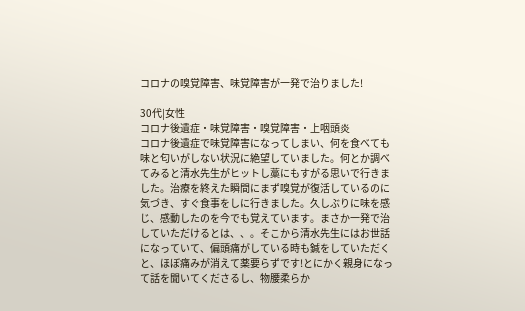コロナの嗅覚障害、味覚障害が一発で治りました!

30代|女性
コロナ後遺症・味覚障害・嗅覚障害・上咽頭炎
コロナ後遺症で味覚障害になってしまい、何を食べても味と匂いがしない状況に絶望していました。何とか調べてみると清水先生がヒットし藁にもすがる思いで行きました。治療を終えた瞬間にまず嗅覚が復活しているのに気づき、すぐ食事をしに行きました。久しぶりに味を感じ、感動したのを今でも覚えています。まさか一発で治していただけるとは、、。そこから清水先生にはお世話になっていて、偏頭痛がしている時も鍼をしていただくと、ほぼ痛みが消えて薬要らずです!とにかく親身になって話を聞いてくださるし、物腰柔らか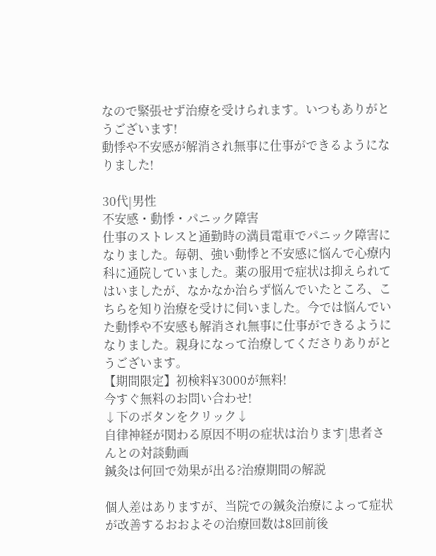なので緊張せず治療を受けられます。いつもありがとうございます!
動悸や不安感が解消され無事に仕事ができるようになりました!

30代|男性
不安感・動悸・パニック障害
仕事のストレスと通勤時の満員電車でパニック障害になりました。毎朝、強い動悸と不安感に悩んで心療内科に通院していました。薬の服用で症状は抑えられてはいましたが、なかなか治らず悩んでいたところ、こちらを知り治療を受けに伺いました。今では悩んでいた動悸や不安感も解消され無事に仕事ができるようになりました。親身になって治療してくださりありがとうございます。
【期間限定】初検料¥3000が無料!
今すぐ無料のお問い合わせ!
↓下のボタンをクリック↓
自律神経が関わる原因不明の症状は治ります|患者さんとの対談動画
鍼灸は何回で効果が出る?治療期間の解説

個人差はありますが、当院での鍼灸治療によって症状が改善するおおよその治療回数は8回前後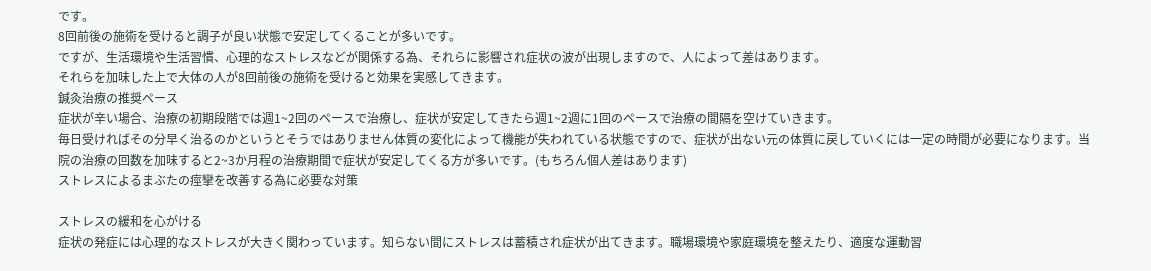です。
8回前後の施術を受けると調子が良い状態で安定してくることが多いです。
ですが、生活環境や生活習慣、心理的なストレスなどが関係する為、それらに影響され症状の波が出現しますので、人によって差はあります。
それらを加味した上で大体の人が8回前後の施術を受けると効果を実感してきます。
鍼灸治療の推奨ペース
症状が辛い場合、治療の初期段階では週1~2回のペースで治療し、症状が安定してきたら週1~2週に1回のペースで治療の間隔を空けていきます。
毎日受ければその分早く治るのかというとそうではありません体質の変化によって機能が失われている状態ですので、症状が出ない元の体質に戻していくには一定の時間が必要になります。当院の治療の回数を加味すると2~3か月程の治療期間で症状が安定してくる方が多いです。(もちろん個人差はあります)
ストレスによるまぶたの痙攣を改善する為に必要な対策

ストレスの緩和を心がける
症状の発症には心理的なストレスが大きく関わっています。知らない間にストレスは蓄積され症状が出てきます。職場環境や家庭環境を整えたり、適度な運動習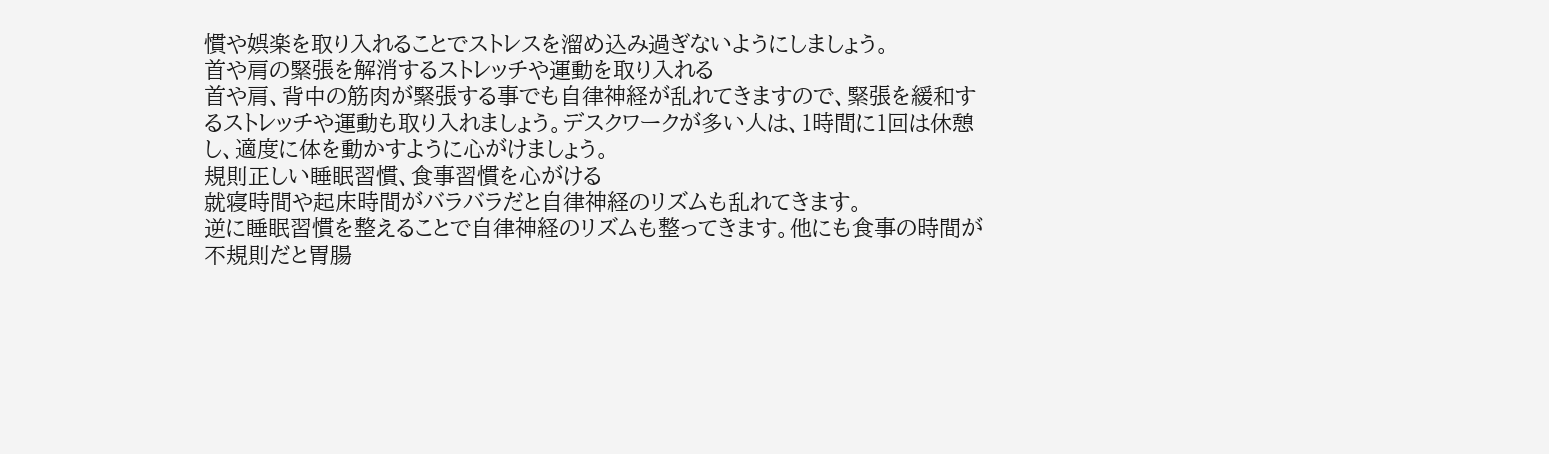慣や娯楽を取り入れることでストレスを溜め込み過ぎないようにしましょう。
首や肩の緊張を解消するストレッチや運動を取り入れる
首や肩、背中の筋肉が緊張する事でも自律神経が乱れてきますので、緊張を緩和するストレッチや運動も取り入れましょう。デスクワークが多い人は、1時間に1回は休憩し、適度に体を動かすように心がけましょう。
規則正しい睡眠習慣、食事習慣を心がける
就寝時間や起床時間がバラバラだと自律神経のリズムも乱れてきます。
逆に睡眠習慣を整えることで自律神経のリズムも整ってきます。他にも食事の時間が不規則だと胃腸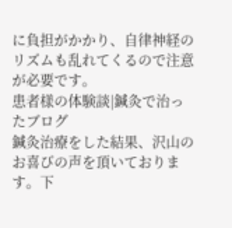に負担がかかり、自律神経のリズムも乱れてくるので注意が必要です。
患者様の体験談|鍼灸で治ったブログ
鍼灸治療をした結果、沢山のお喜びの声を頂いております。下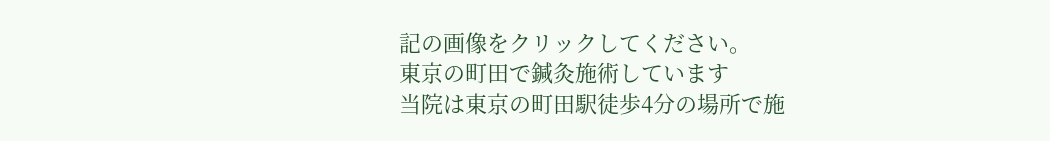記の画像をクリックしてください。
東京の町田で鍼灸施術しています
当院は東京の町田駅徒歩4分の場所で施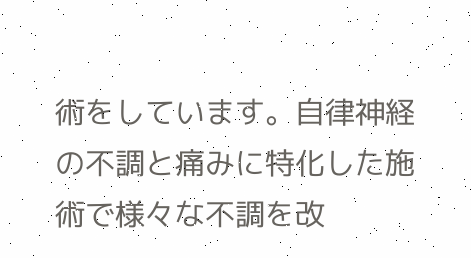術をしています。自律神経の不調と痛みに特化した施術で様々な不調を改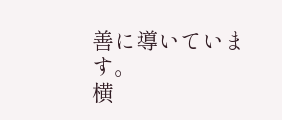善に導いています。
横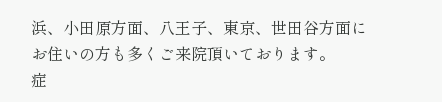浜、小田原方面、八王子、東京、世田谷方面にお住いの方も多くご来院頂いております。
症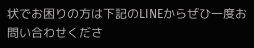状でお困りの方は下記のLINEからぜひ一度お問い合わせくださ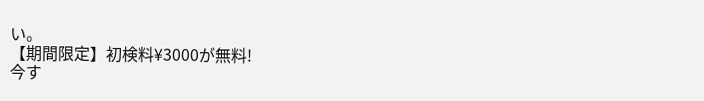い。
【期間限定】初検料¥3000が無料!
今す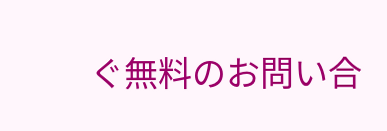ぐ無料のお問い合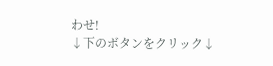わせ!
↓下のボタンをクリック↓